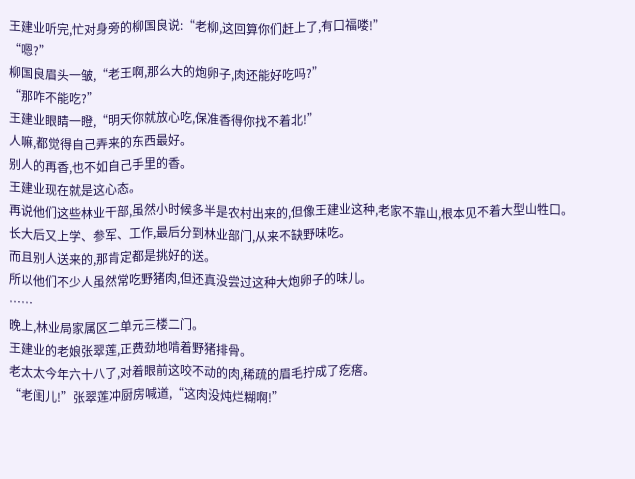王建业听完,忙对身旁的柳国良说:“老柳,这回算你们赶上了,有口福喽!”
“嗯?”
柳国良眉头一皱,“老王啊,那么大的炮卵子,肉还能好吃吗?”
“那咋不能吃?”
王建业眼睛一瞪,“明天你就放心吃,保准香得你找不着北!”
人嘛,都觉得自己弄来的东西最好。
别人的再香,也不如自己手里的香。
王建业现在就是这心态。
再说他们这些林业干部,虽然小时候多半是农村出来的,但像王建业这种,老家不靠山,根本见不着大型山牲口。
长大后又上学、参军、工作,最后分到林业部门,从来不缺野味吃。
而且别人送来的,那肯定都是挑好的送。
所以他们不少人虽然常吃野猪肉,但还真没尝过这种大炮卵子的味儿。
……
晚上,林业局家属区二单元三楼二门。
王建业的老娘张翠莲,正费劲地啃着野猪排骨。
老太太今年六十八了,对着眼前这咬不动的肉,稀疏的眉毛拧成了疙瘩。
“老闺儿!”张翠莲冲厨房喊道,“这肉没炖烂糊啊!”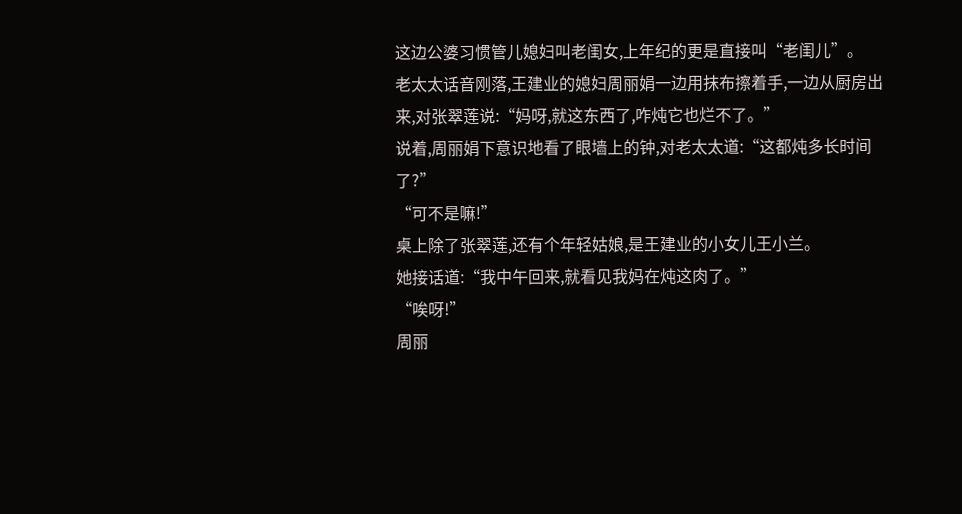这边公婆习惯管儿媳妇叫老闺女,上年纪的更是直接叫“老闺儿”。
老太太话音刚落,王建业的媳妇周丽娟一边用抹布擦着手,一边从厨房出来,对张翠莲说:“妈呀,就这东西了,咋炖它也烂不了。”
说着,周丽娟下意识地看了眼墙上的钟,对老太太道:“这都炖多长时间了?”
“可不是嘛!”
桌上除了张翠莲,还有个年轻姑娘,是王建业的小女儿王小兰。
她接话道:“我中午回来,就看见我妈在炖这肉了。”
“唉呀!”
周丽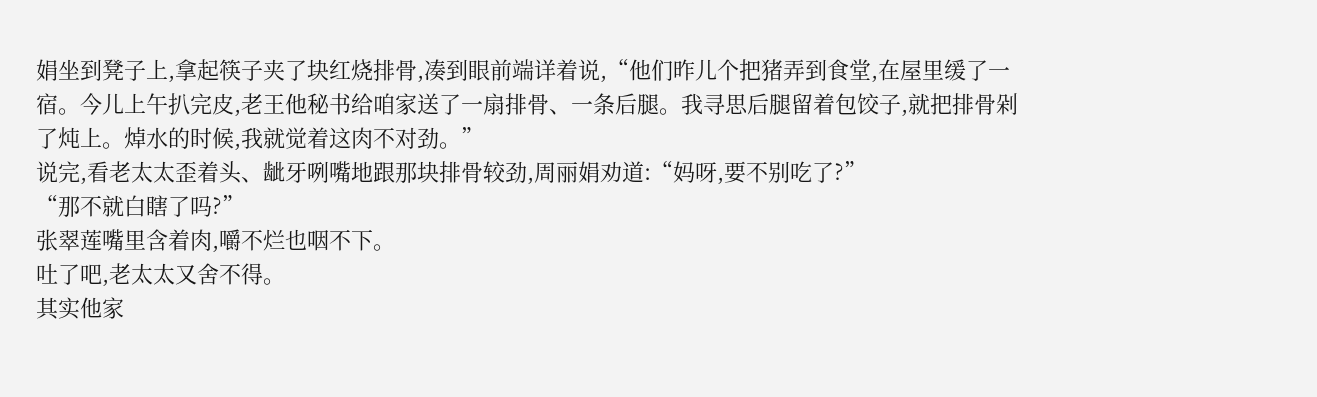娟坐到凳子上,拿起筷子夹了块红烧排骨,凑到眼前端详着说,“他们昨儿个把猪弄到食堂,在屋里缓了一宿。今儿上午扒完皮,老王他秘书给咱家送了一扇排骨、一条后腿。我寻思后腿留着包饺子,就把排骨剁了炖上。焯水的时候,我就觉着这肉不对劲。”
说完,看老太太歪着头、龇牙咧嘴地跟那块排骨较劲,周丽娟劝道:“妈呀,要不别吃了?”
“那不就白瞎了吗?”
张翠莲嘴里含着肉,嚼不烂也咽不下。
吐了吧,老太太又舍不得。
其实他家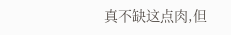真不缺这点肉,但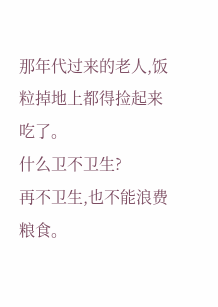那年代过来的老人,饭粒掉地上都得捡起来吃了。
什么卫不卫生?
再不卫生,也不能浪费粮食。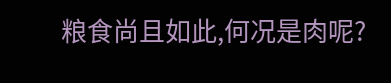粮食尚且如此,何况是肉呢?